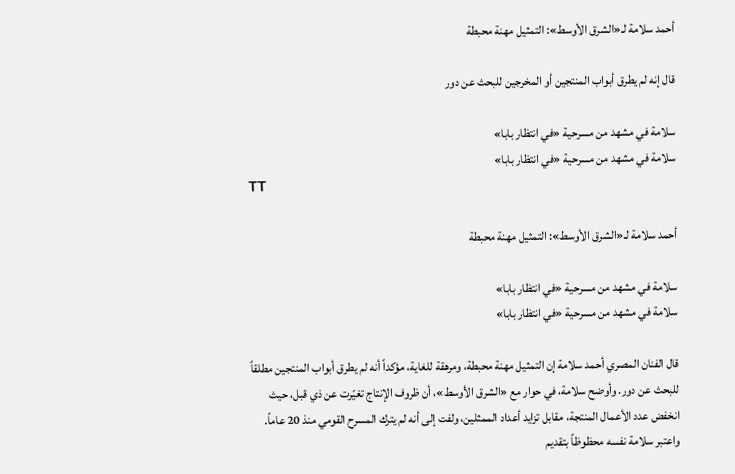أحمد سلامة لـ«الشرق الأوسط»: التمثيل مهنة محبطة

قال إنه لم يطرق أبواب المنتجين أو المخرجين للبحث عن دور

سلامة في مشهد من مسرحية «في انتظار بابا»
سلامة في مشهد من مسرحية «في انتظار بابا»
TT

أحمد سلامة لـ«الشرق الأوسط»: التمثيل مهنة محبطة

سلامة في مشهد من مسرحية «في انتظار بابا»
سلامة في مشهد من مسرحية «في انتظار بابا»

قال الفنان المصري أحمد سلامة إن التمثيل مهنة محبطة، ومرهقة للغاية، مؤكداً أنه لم يطرق أبواب المنتجين مطلقاً للبحث عن دور. وأوضح سلامة، في حوار مع «الشرق الأوسط»، أن ظروف الإنتاج تغيّرت عن ذي قبل، حيث انخفض عدد الأعمال المنتجة، مقابل تزايد أعداد الممثلين، ولفت إلى أنه لم يترك المسرح القومي منذ 20 عاماً.
واعتبر سلامة نفسه محظوظاً بتقديم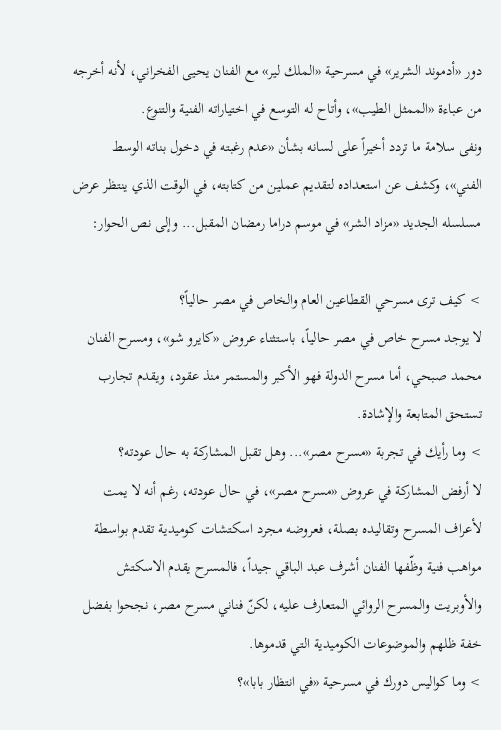دور «أدموند الشرير» في مسرحية «الملك لير» مع الفنان يحيى الفخراني، لأنه أخرجه من عباءة «الممثل الطيب»، وأتاح له التوسع في اختياراته الفنية والتنوع.
ونفى سلامة ما تردد أخيراً على لسانه بشأن «عدم رغبته في دخول بناته الوسط الفني»، وكشف عن استعداده لتقديم عملين من كتابته، في الوقت الذي ينتظر عرض مسلسله الجديد «مزاد الشر» في موسم دراما رمضان المقبل... وإلى نص الحوار:

> كيف ترى مسرحي القطاعين العام والخاص في مصر حالياً؟
لا يوجد مسرح خاص في مصر حالياً، باستثناء عروض «كايرو شو»، ومسرح الفنان محمد صبحي، أما مسرح الدولة فهو الأكبر والمستمر منذ عقود، ويقدم تجارب تستحق المتابعة والإشادة.
> وما رأيك في تجربة «مسرح مصر»... وهل تقبل المشاركة به حال عودته؟
لا أرفض المشاركة في عروض «مسرح مصر»، في حال عودته، رغم أنه لا يمت لأعراف المسرح وتقاليده بصلة، فعروضه مجرد اسكتشات كوميدية تقدم بواسطة مواهب فنية وظّفها الفنان أشرف عبد الباقي جيداً، فالمسرح يقدم الاسكتش والأوبريت والمسرح الروائي المتعارف عليه، لكنّ فناني مسرح مصر، نجحوا بفضل خفة ظلهم والموضوعات الكوميدية التي قدموها.
> وما كواليس دورك في مسرحية «في انتظار بابا»؟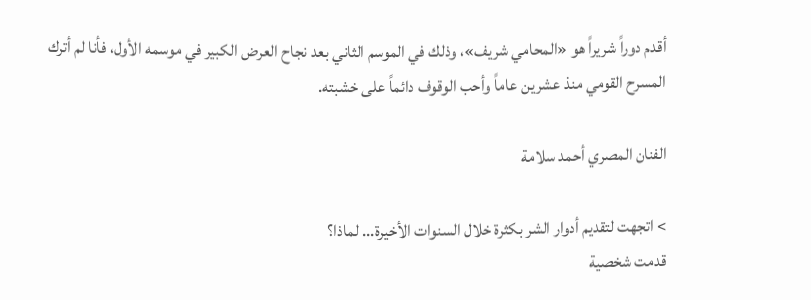أقدم دوراً شريراً هو «المحامي شريف»، وذلك في الموسم الثاني بعد نجاح العرض الكبير في موسمه الأول، فأنا لم أترك المسرح القومي منذ عشرين عاماً وأحب الوقوف دائماً على خشبته.

الفنان المصري أحمد سلامة

> اتجهت لتقديم أدوار الشر بكثرة خلال السنوات الأخيرة... لماذا؟
قدمت شخصية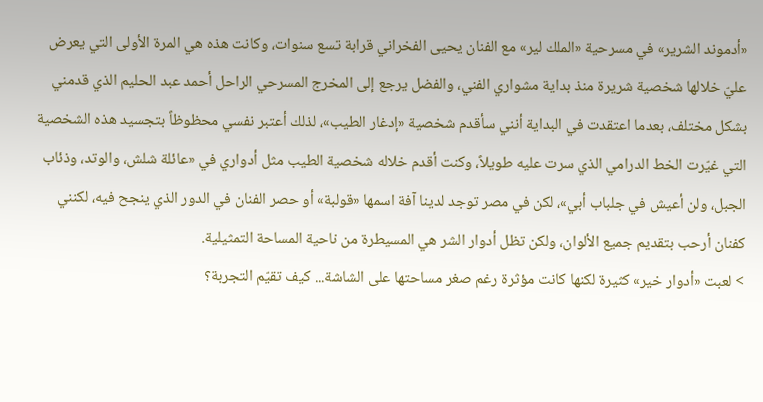«أدموند الشرير» في مسرحية «الملك لير» مع الفنان يحيى الفخراني قرابة تسع سنوات، وكانت هذه هي المرة الأولى التي يعرض عليّ خلالها شخصية شريرة منذ بداية مشواري الفني، والفضل يرجع إلى المخرج المسرحي الراحل أحمد عبد الحليم الذي قدمني بشكل مختلف، بعدما اعتقدت في البداية أنني سأقدم شخصية «إدغار الطيب»، لذلك أعتبر نفسي محظوظاً بتجسيد هذه الشخصية التي غيّرت الخط الدرامي الذي سرت عليه طويلاً، وكنت أقدم خلاله شخصية الطيب مثل أدواري في «عائلة شلش، والوتد، وذئاب الجبل، ولن أعيش في جلباب أبي»، لكن في مصر توجد لدينا آفة اسمها «قولبة» أو حصر الفنان في الدور الذي ينجح فيه، لكنني كفنان أرحب بتقديم جميع الألوان، ولكن تظل أدوار الشر هي المسيطرة من ناحية المساحة التمثيلية.
> لعبت «أدوار خير» كثيرة لكنها كانت مؤثرة رغم صغر مساحتها على الشاشة... كيف تقيّم التجربة؟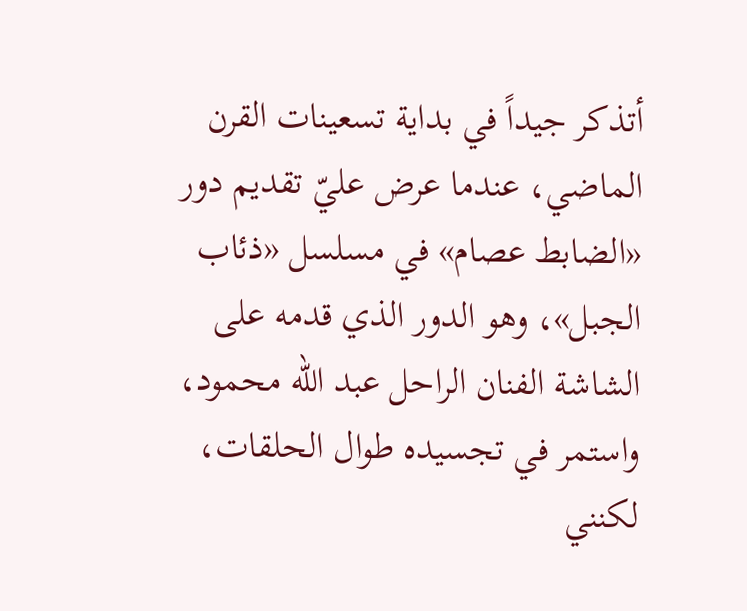أتذكر جيداً في بداية تسعينات القرن الماضي، عندما عرض عليّ تقديم دور «الضابط عصام» في مسلسل «ذئاب الجبل»، وهو الدور الذي قدمه على الشاشة الفنان الراحل عبد الله محمود، واستمر في تجسيده طوال الحلقات، لكنني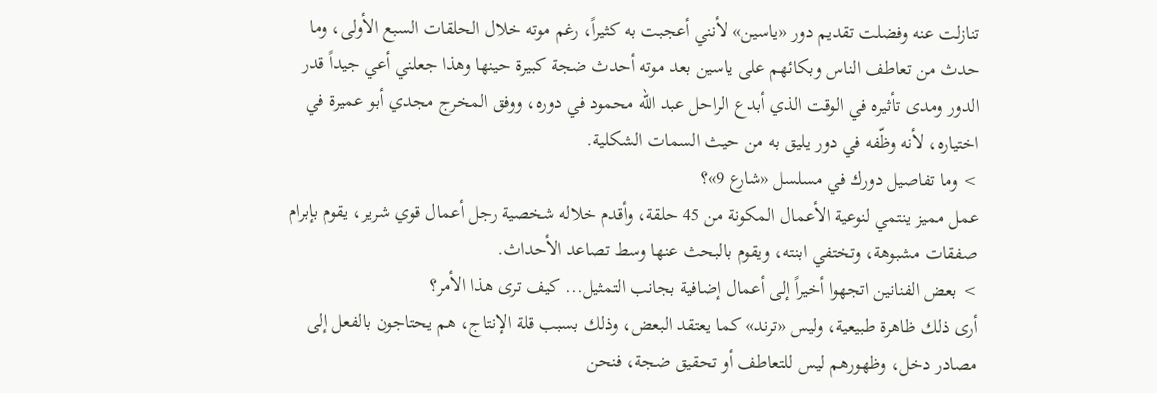تنازلت عنه وفضلت تقديم دور «ياسين» لأنني أعجبت به كثيراً، رغم موته خلال الحلقات السبع الأولى، وما حدث من تعاطف الناس وبكائهم على ياسين بعد موته أحدث ضجة كبيرة حينها وهذا جعلني أعي جيداً قدر الدور ومدى تأثيره في الوقت الذي أبدع الراحل عبد الله محمود في دوره، ووفق المخرج مجدي أبو عميرة في اختياره، لأنه وظّفه في دور يليق به من حيث السمات الشكلية.
> وما تفاصيل دورك في مسلسل «شارع 9»؟
عمل مميز ينتمي لنوعية الأعمال المكونة من 45 حلقة، وأقدم خلاله شخصية رجل أعمال قوي شرير، يقوم بإبرام صفقات مشبوهة، وتختفي ابنته، ويقوم بالبحث عنها وسط تصاعد الأحداث.
> بعض الفنانين اتجهوا أخيراً إلى أعمال إضافية بجانب التمثيل... كيف ترى هذا الأمر؟
أرى ذلك ظاهرة طبيعية، وليس «ترند» كما يعتقد البعض، وذلك بسبب قلة الإنتاج، هم يحتاجون بالفعل إلى مصادر دخل، وظهورهم ليس للتعاطف أو تحقيق ضجة، فنحن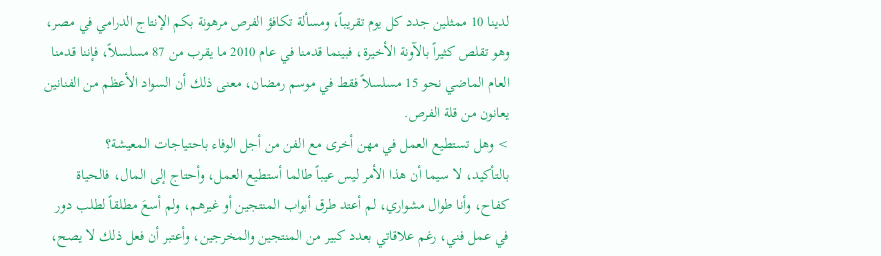لدينا 10 ممثلين جدد كل يوم تقريباً، ومسألة تكافؤ الفرص مرهونة بكم الإنتاج الدرامي في مصر، وهو تقلص كثيراً بالآونة الأخيرة، فبينما قدمنا في عام 2010 ما يقرب من 87 مسلسلاً، فإننا قدمنا العام الماضي نحو 15 مسلسلاً فقط في موسم رمضان، معنى ذلك أن السواد الأعظم من الفنانين يعانون من قلة الفرص.
> وهل تستطيع العمل في مهن أخرى مع الفن من أجل الوفاء باحتياجات المعيشة؟
بالتأكيد، لا سيما أن هذا الأمر ليس عيباً طالما أستطيع العمل، وأحتاج إلى المال، فالحياة كفاح، وأنا طوال مشواري، لم أعتد طرق أبواب المنتجين أو غيرهم، ولم أسعَ مطلقاً لطلب دور في عمل فني، رغم علاقاتي بعدد كبير من المنتجين والمخرجين، وأعتبر أن فعل ذلك لا يصح،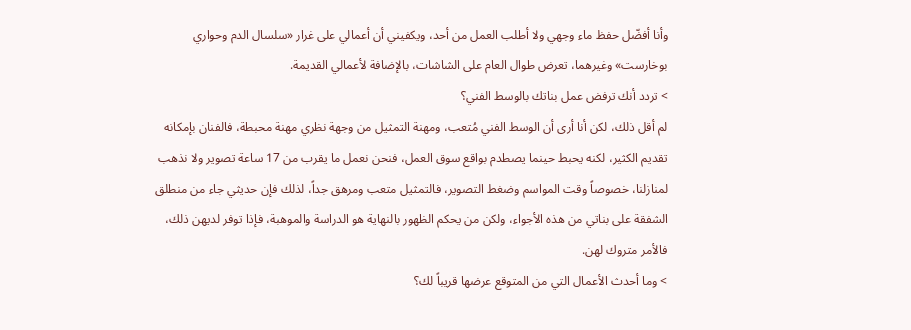وأنا أفضّل حفظ ماء وجهي ولا أطلب العمل من أحد، ويكفيني أن أعمالي على غرار «سلسال الدم وحواري بوخارست» وغيرهما، تعرض طوال العام على الشاشات، بالإضافة لأعمالي القديمة.
> تردد أنك ترفض عمل بناتك بالوسط الفني؟
لم أقل ذلك، لكن أنا أرى أن الوسط الفني مُتعب، ومهنة التمثيل من وجهة نظري مهنة محبطة، فالفنان بإمكانه تقديم الكثير، لكنه يحبط حينما يصطدم بواقع سوق العمل، فنحن نعمل ما يقرب من 17 ساعة تصوير ولا نذهب لمنازلنا، خصوصاً وقت المواسم وضغط التصوير، فالتمثيل متعب ومرهق جداً، لذلك فإن حديثي جاء من منطلق الشفقة على بناتي من هذه الأجواء، ولكن من يحكم الظهور بالنهاية هو الدراسة والموهبة، فإذا توفر لديهن ذلك، فالأمر متروك لهن.
> وما أحدث الأعمال التي من المتوقع عرضها قريباً لك؟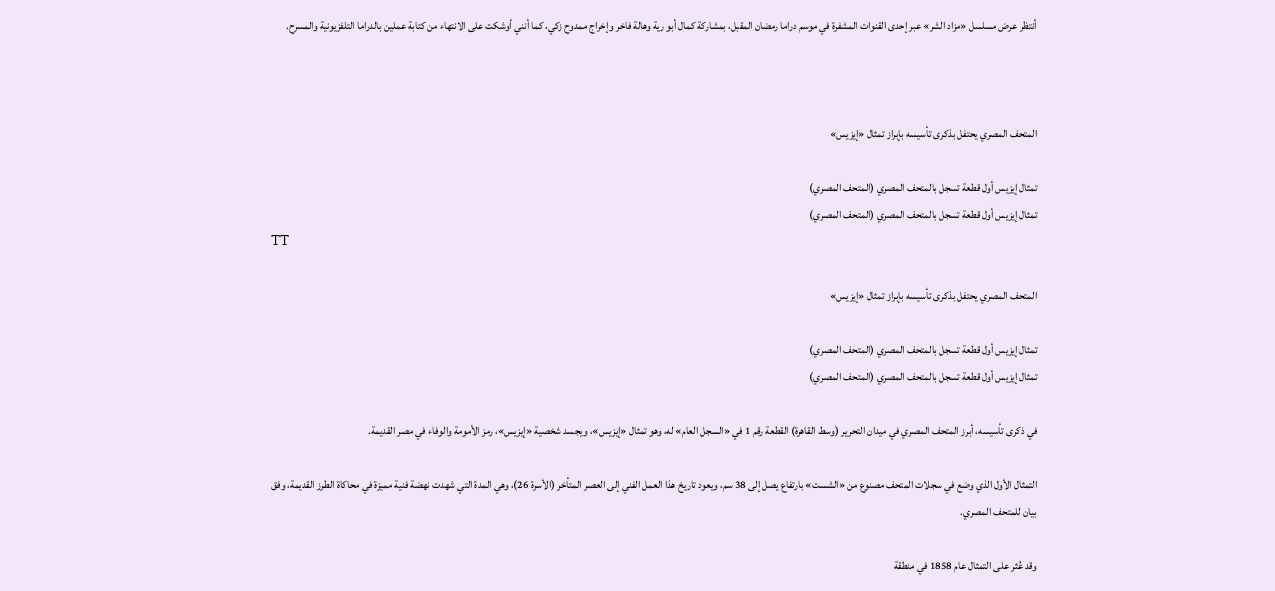أنتظر عرض مسلسل «مزاد الشر» عبر إحدى القنوات المشفرة في موسم دراما رمضان المقبل، بمشاركة كمال أبو رية وهالة فاخر وإخراج ممدوح زكي، كما أنني أوشكت على الانتهاء من كتابة عملين بالدراما التلفزيونية والمسرح.



المتحف المصري يحتفل بذكرى تأسيسه بإبراز تمثال «إيزيس»

تمثال إيزيس أول قطعة تسجل بالمتحف المصري (المتحف المصري)
تمثال إيزيس أول قطعة تسجل بالمتحف المصري (المتحف المصري)
TT

المتحف المصري يحتفل بذكرى تأسيسه بإبراز تمثال «إيزيس»

تمثال إيزيس أول قطعة تسجل بالمتحف المصري (المتحف المصري)
تمثال إيزيس أول قطعة تسجل بالمتحف المصري (المتحف المصري)

في ذكرى تأسيسه، أبرز المتحف المصري في ميدان التحرير (وسط القاهرة) القطعة رقم 1 في «السجل العام» له، وهو تمثال «إيزيس»، ويجسد شخصية «إيزيس»، رمز الأمومة والوفاء في مصر القديمة.

التمثال الأول الذي وضع في سجلات المتحف مصنوع من «الشست» بارتفاع يصل إلى 38 سم، ويعود تاريخ هذا العمل الفني إلى العصر المتأخر (الأسرة 26)، وهي المدة التي شهدت نهضة فنية مميزة في محاكاة الطرز القديمة، وفق بيان للمتحف المصري.

وقد عُثر على التمثال عام 1858 في منطقة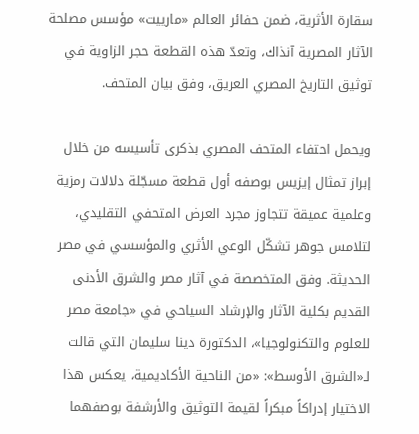سقارة الأثرية، ضمن حفائر العالم «مارييت» مؤسس مصلحة الآثار المصرية آنذاك، وتعدّ هذه القطعة حجر الزاوية في توثيق التاريخ المصري العريق، وفق بيان المتحف.

ويحمل احتفاء المتحف المصري بذكرى تأسيسه من خلال إبراز تمثال إيزيس بوصفه أول قطعة مسجّلة دلالات رمزية وعلمية عميقة تتجاوز مجرد العرض المتحفي التقليدي، لتلامس جوهر تشكّل الوعي الأثري والمؤسسي في مصر الحديثة. وفق المتخصصة في آثار مصر والشرق الأدنى القديم بكلية الآثار والإرشاد السياحي في «جامعة مصر للعلوم والتكنولوجيا»، الدكتورة دينا سليمان التي قالت لـ«الشرق الأوسط»: «من الناحية الأكاديمية، يعكس هذا الاختيار إدراكاً مبكراً لقيمة التوثيق والأرشفة بوصفهما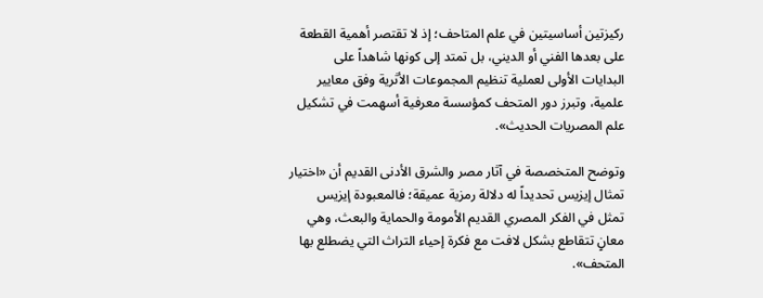ركيزتين أساسيتين في علم المتاحف؛ إذ لا تقتصر أهمية القطعة على بعدها الفني أو الديني، بل تمتد إلى كونها شاهداً على البدايات الأولى لعملية تنظيم المجموعات الأثرية وفق معايير علمية، وتبرز دور المتحف كمؤسسة معرفية أسهمت في تشكيل علم المصريات الحديث».

وتوضح المتخصصة في آثار مصر والشرق الأدنى القديم أن «اختيار تمثال إيزيس تحديداً له دلالة رمزية عميقة؛ فالمعبودة إيزيس تمثل في الفكر المصري القديم الأمومة والحماية والبعث، وهي معانٍ تتقاطع بشكل لافت مع فكرة إحياء التراث التي يضطلع بها المتحف».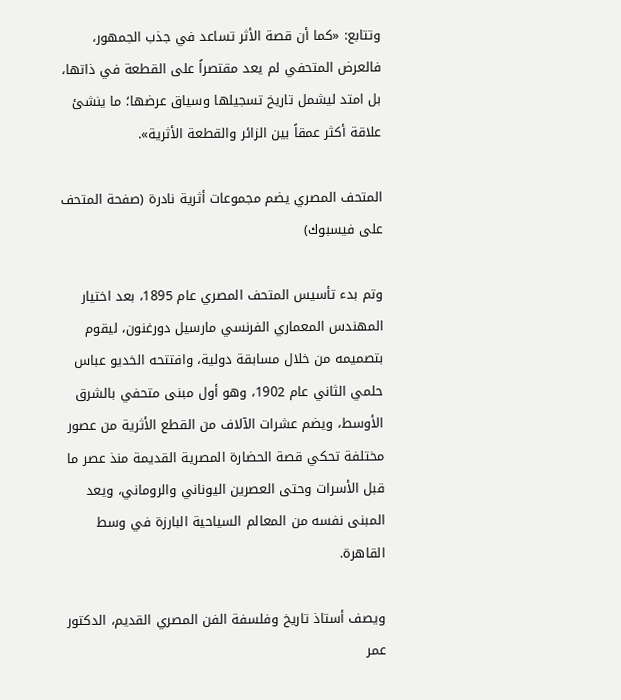وتتابع: «كما أن قصة الأثر تساعد في جذب الجمهور، فالعرض المتحفي لم يعد مقتصراً على القطعة في ذاتها، بل امتد ليشمل تاريخ تسجيلها وسياق عرضها؛ ما ينشئ علاقة أكثر عمقاً بين الزائر والقطعة الأثرية».

المتحف المصري يضم مجموعات أثرية نادرة (صفحة المتحف على فيسبوك)

وتم بدء تأسيس المتحف المصري عام 1895، بعد اختيار المهندس المعماري الفرنسي مارسيل دورغنون، ليقوم بتصميمه من خلال مسابقة دولية، وافتتحه الخديو عباس حلمي الثاني عام 1902، وهو أول مبنى متحفي بالشرق الأوسط، ويضم عشرات الآلاف من القطع الأثرية من عصور مختلفة تحكي قصة الحضارة المصرية القديمة منذ عصر ما قبل الأسرات وحتى العصرين اليوناني والروماني، ويعد المبنى نفسه من المعالم السياحية البارزة في وسط القاهرة.

ويصف أستاذ تاريخ وفلسفة الفن المصري القديم، الدكتور عمر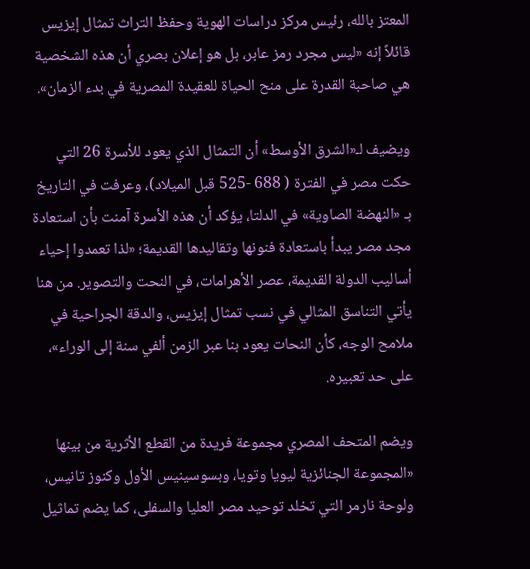المعتز بالله، رئيس مركز دراسات الهوية وحفظ التراث تمثال إيزيس قائلاً إنه «ليس مجرد رمز عابر، بل هو إعلان بصري أن هذه الشخصية هي صاحبة القدرة على منح الحياة للعقيدة المصرية في بدء الزمان».

ويضيف لـ«الشرق الأوسط» أن التمثال الذي يعود للأسرة 26 التي حكت مصر في الفترة ( 688 -525 قبل الميلاد)، وعرفت في التاريخ بـ «النهضة الصاوية» في الدلتا، يؤكد أن هذه الأسرة آمنت بأن استعادة مجد مصر يبدأ باستعادة فنونها وتقاليدها القديمة؛ «لذا تعمدوا إحياء أساليب الدولة القديمة، عصر الأهرامات، في النحت والتصوير. من هنا يأتي التناسق المثالي في نسب تمثال إيزيس، والدقة الجراحية في ملامح الوجه، كأن النحات يعود بنا عبر الزمن ألفي سنة إلى الوراء»، على حد تعبيره.

ويضم المتحف المصري مجموعة فريدة من القطع الأثرية من بينها «المجموعة الجنائزية ليويا وتويا، وبسوسينيس الأول وكنوز تانيس، ولوحة نارمر التي تخلد توحيد مصر العليا والسفلى، كما يضم تماثيل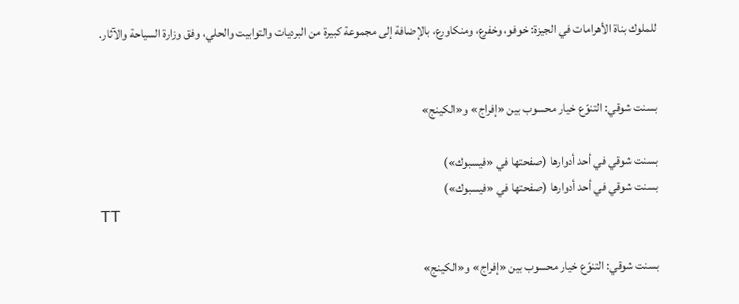للملوك بناة الأهرامات في الجيزة: خوفو، وخفرع، ومنكاورع، بالإضافة إلى مجموعة كبيرة من البرديات والتوابيت والحلي، وفق وزارة السياحة والآثار.


بسنت شوقي: التنوّع خيار محسوب بين «إفراج» و«الكينج»

بسنت شوقي في أحد أدوارها (صفحتها في «فيسبوك»)
بسنت شوقي في أحد أدوارها (صفحتها في «فيسبوك»)
TT

بسنت شوقي: التنوّع خيار محسوب بين «إفراج» و«الكينج»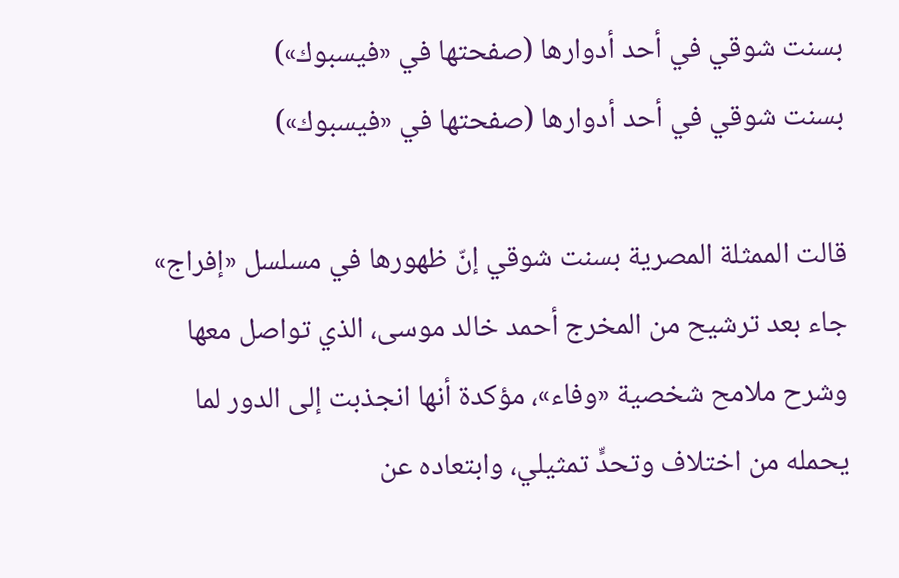بسنت شوقي في أحد أدوارها (صفحتها في «فيسبوك»)
بسنت شوقي في أحد أدوارها (صفحتها في «فيسبوك»)

قالت الممثلة المصرية بسنت شوقي إنّ ظهورها في مسلسل «إفراج» جاء بعد ترشيح من المخرج أحمد خالد موسى، الذي تواصل معها وشرح ملامح شخصية «وفاء»، مؤكدة أنها انجذبت إلى الدور لما يحمله من اختلاف وتحدٍّ تمثيلي، وابتعاده عن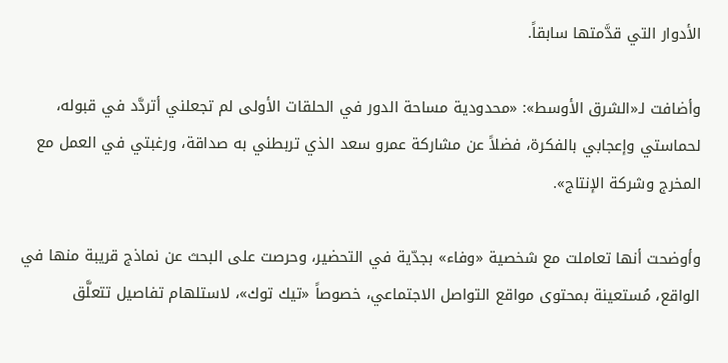الأدوار التي قدَّمتها سابقاً.

وأضافت لـ«الشرق الأوسط»: «محدودية مساحة الدور في الحلقات الأولى لم تجعلني أتردَّد في قبوله، لحماستي وإعجابي بالفكرة، فضلاً عن مشاركة عمرو سعد الذي تربطني به صداقة، ورغبتي في العمل مع المخرج وشركة الإنتاج».

وأوضحت أنها تعاملت مع شخصية «وفاء» بجدّية في التحضير، وحرصت على البحث عن نماذج قريبة منها في الواقع، مُستعينة بمحتوى مواقع التواصل الاجتماعي، خصوصاً «تيك توك»، لاستلهام تفاصيل تتعلَّق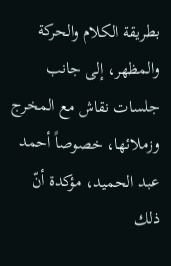بطريقة الكلام والحركة والمظهر، إلى جانب جلسات نقاش مع المخرج وزملائها، خصوصاً أحمد عبد الحميد، مؤكدة أنّ ذلك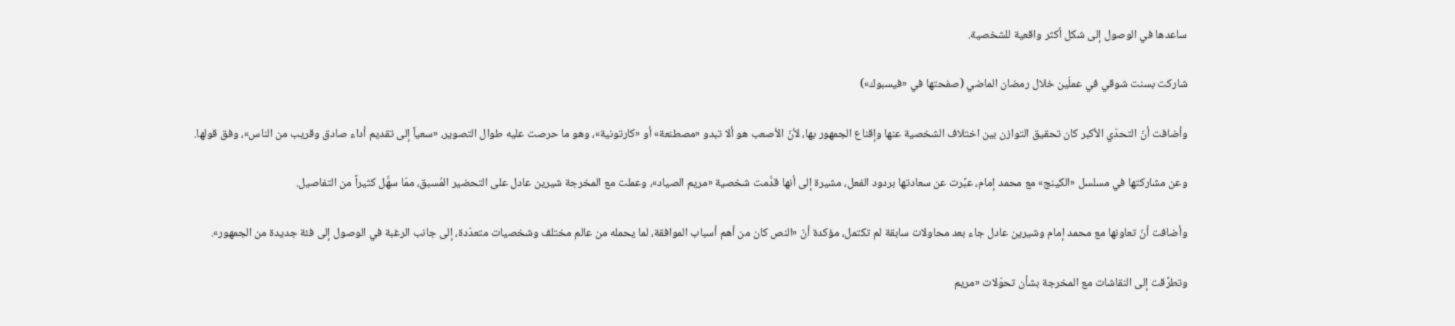ساعدها في الوصول إلى شكل أكثر واقعية للشخصية.

شاركت بسنت شوقي في عملَين خلال رمضان الماضي (صفحتها في «فيسبوك»)

وأضافت أنّ التحدّي الأكبر كان تحقيق التوازن بين اختلاف الشخصية عنها وإقناع الجمهور بها، لأنّ الأصعب هو ألا تبدو «مصطنعة» أو «كارتونية»، وهو ما حرصت عليه طوال التصوير، «سعياً إلى تقديم أداء صادق وقريب من الناس»، وفق قولها.

وعن مشاركتها في مسلسل «الكينج» مع محمد إمام، عبَّرت عن سعادتها بردود الفعل، مشيرة إلى أنها قدَّمت شخصية «مريم الصياد»، وعملت مع المخرجة شيرين عادل على التحضير المُسبق، ممّا سهَّل كثيراً من التفاصيل.

وأضافت أنّ تعاونها مع محمد إمام وشيرين عادل جاء بعد محاولات سابقة لم تكتمل، مؤكدة أنّ «النص كان من أهم أسباب الموافقة، لما يحمله من عالم مختلف وشخصيات متعدّدة، إلى جانب الرغبة في الوصول إلى فئة جديدة من الجمهور».

وتطرَّقت إلى النقاشات مع المخرجة بشأن تحوّلات «مريم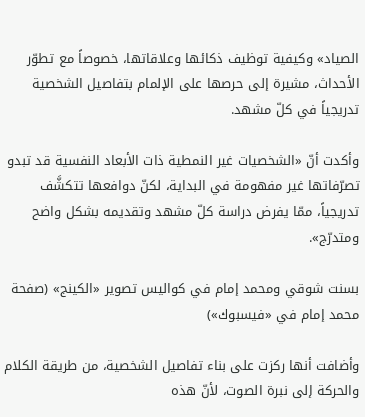الصياد» وكيفية توظيف ذكائها وعلاقاتها، خصوصاً مع تطوّر الأحداث، مشيرة إلى حرصها على الإلمام بتفاصيل الشخصية تدريجياً في كلّ مشهد.

وأكدت أنّ «الشخصيات غير النمطية ذات الأبعاد النفسية قد تبدو تصرّفاتها غير مفهومة في البداية، لكنّ دوافعها تتكشَّف تدريجياً، ممّا يفرض دراسة كلّ مشهد وتقديمه بشكل واضح ومتدرّج».

بسنت شوقي ومحمد إمام في كواليس تصوير «الكينج» (صفحة محمد إمام في «فيسبوك»)

وأضافت أنها ركزت على بناء تفاصيل الشخصية، من طريقة الكلام والحركة إلى نبرة الصوت، لأنّ هذه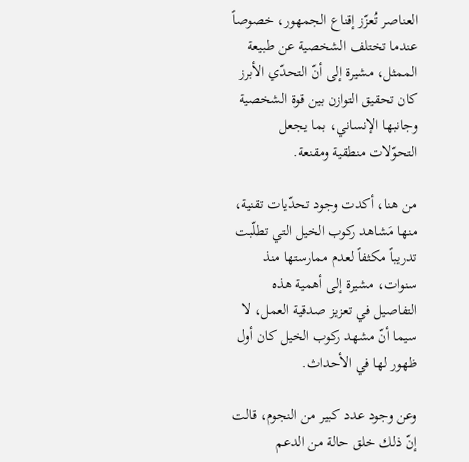العناصر تُعزّز إقناع الجمهور، خصوصاً عندما تختلف الشخصية عن طبيعة الممثل، مشيرة إلى أنّ التحدّي الأبرز كان تحقيق التوازن بين قوة الشخصية وجانبها الإنساني، بما يجعل التحوّلات منطقية ومقنعة.

من هنا، أكدت وجود تحدّيات تقنية، منها مَشاهد ركوب الخيل التي تطلّبت تدريباً مكثفاً لعدم ممارستها منذ سنوات، مشيرة إلى أهمية هذه التفاصيل في تعزيز صدقية العمل، لا سيما أنّ مشهد ركوب الخيل كان أول ظهور لها في الأحداث.

وعن وجود عدد كبير من النجوم، قالت إنّ ذلك خلق حالة من الدعم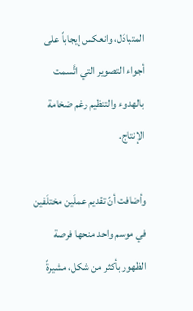المتبادَل، وانعكس إيجاباً على أجواء التصوير التي اتَّسمت بالهدوء والتنظيم رغم ضخامة الإنتاج.

وأضافت أنّ تقديم عملَين مختلَفين في موسم واحد منحها فرصة الظهور بأكثر من شكل، مشيرةً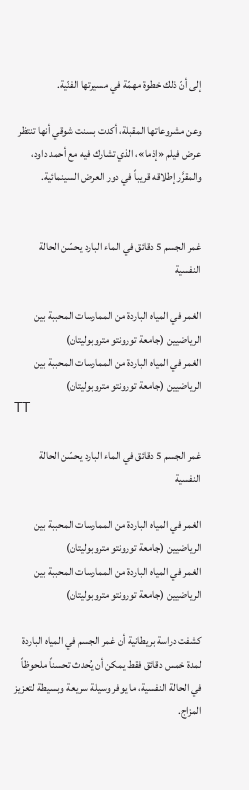إلى أنّ ذلك خطوة مهمّة في مسيرتها الفنّية.

وعن مشروعاتها المقبلة، أكدت بسنت شوقي أنها تنتظر عرض فيلم «إذما»، الذي تشارك فيه مع أحمد داود، والمقرَّر إطلاقه قريباً في دور العرض السينمائية.


غمر الجسم 5 دقائق في الماء البارد يحسّن الحالة النفسية

الغمر في المياه الباردة من الممارسات المحببة بين الرياضيين (جامعة تورونتو متروبوليتان)
الغمر في المياه الباردة من الممارسات المحببة بين الرياضيين (جامعة تورونتو متروبوليتان)
TT

غمر الجسم 5 دقائق في الماء البارد يحسّن الحالة النفسية

الغمر في المياه الباردة من الممارسات المحببة بين الرياضيين (جامعة تورونتو متروبوليتان)
الغمر في المياه الباردة من الممارسات المحببة بين الرياضيين (جامعة تورونتو متروبوليتان)

كشفت دراسة بريطانية أن غمر الجسم في المياه الباردة لمدة خمس دقائق فقط يمكن أن يُحدث تحسناً ملحوظاً في الحالة النفسية، ما يوفر وسيلة سريعة وبسيطة لتعزيز المزاج.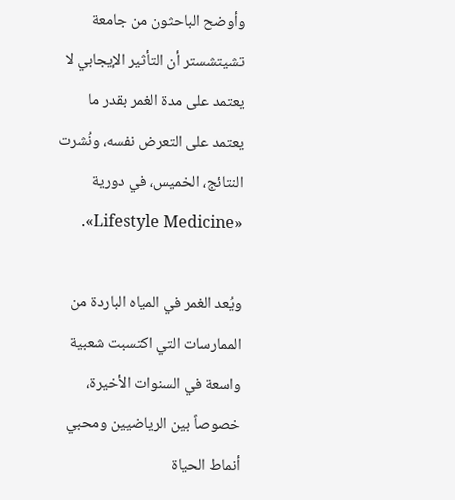وأوضح الباحثون من جامعة تشيتشستر أن التأثير الإيجابي لا يعتمد على مدة الغمر بقدر ما يعتمد على التعرض نفسه، ونُشرت النتائج، الخميس، في دورية «Lifestyle Medicine».

ويُعد الغمر في المياه الباردة من الممارسات التي اكتسبت شعبية واسعة في السنوات الأخيرة، خصوصاً بين الرياضيين ومحبي أنماط الحياة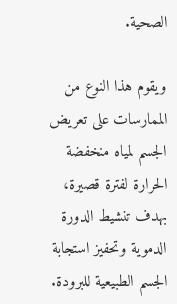الصحية.

ويقوم هذا النوع من الممارسات على تعريض الجسم لمياه منخفضة الحرارة لفترة قصيرة، بهدف تنشيط الدورة الدموية وتحفيز استجابة الجسم الطبيعية للبرودة.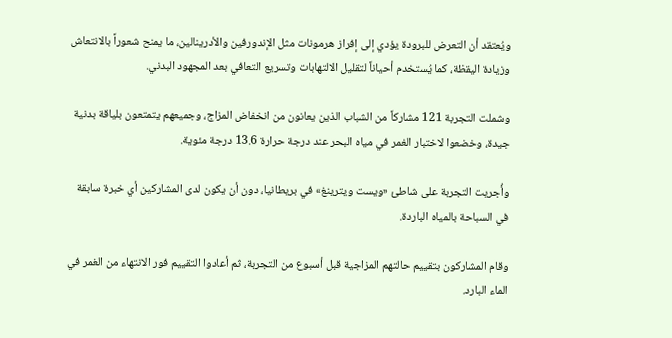ويُعتقد أن التعرض للبرودة يؤدي إلى إفراز هرمونات مثل الإندورفين والأدرينالين، ما يمنح شعوراً بالانتعاش وزيادة اليقظة، كما يُستخدم أحياناً لتقليل الالتهابات وتسريع التعافي بعد المجهود البدني.

وشملت التجربة 121 مشاركاً من الشباب الذين يعانون من انخفاض المزاج، وجميعهم يتمتعون بلياقة بدنية جيدة، وخضعوا لاختبار الغمر في مياه البحر عند درجة حرارة 13.6 درجة مئوية.

وأُجريت التجربة على شاطئ «ويست ويترينغ» في بريطانيا، دون أن يكون لدى المشاركين أي خبرة سابقة في السباحة بالمياه الباردة.

وقام المشاركون بتقييم حالتهم المزاجية قبل أسبوع من التجربة، ثم أعادوا التقييم فور الانتهاء من الغمر في الماء البارد.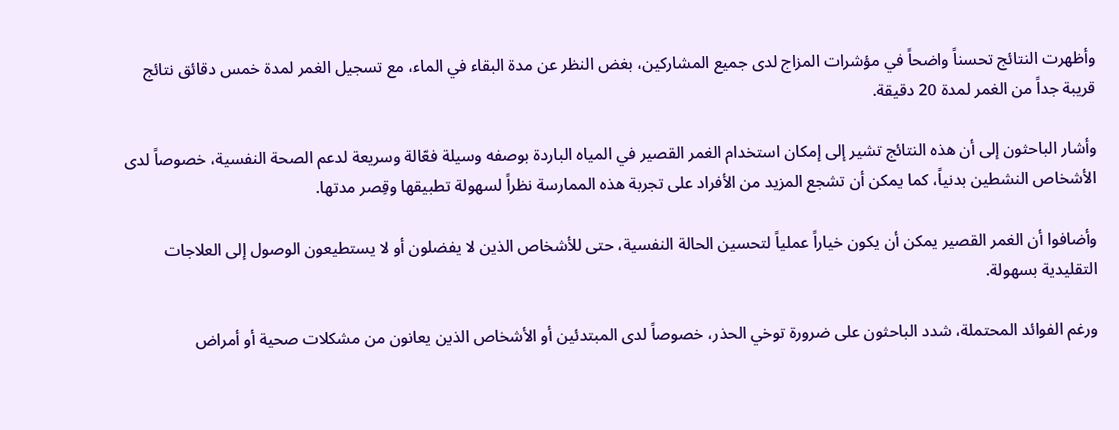وأظهرت النتائج تحسناً واضحاً في مؤشرات المزاج لدى جميع المشاركين، بغض النظر عن مدة البقاء في الماء، مع تسجيل الغمر لمدة خمس دقائق نتائج قريبة جداً من الغمر لمدة 20 دقيقة.

وأشار الباحثون إلى أن هذه النتائج تشير إلى إمكان استخدام الغمر القصير في المياه الباردة بوصفه وسيلة فعّالة وسريعة لدعم الصحة النفسية، خصوصاً لدى الأشخاص النشطين بدنياً، كما يمكن أن تشجع المزيد من الأفراد على تجربة هذه الممارسة نظراً لسهولة تطبيقها وقِصر مدتها.

وأضافوا أن الغمر القصير يمكن أن يكون خياراً عملياً لتحسين الحالة النفسية، حتى للأشخاص الذين لا يفضلون أو لا يستطيعون الوصول إلى العلاجات التقليدية بسهولة.

ورغم الفوائد المحتملة، شدد الباحثون على ضرورة توخي الحذر، خصوصاً لدى المبتدئين أو الأشخاص الذين يعانون من مشكلات صحية أو أمراض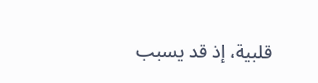قلبية، إذ قد يسبب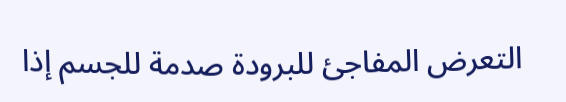التعرض المفاجئ للبرودة صدمة للجسم إذا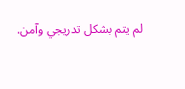لم يتم بشكل تدريجي وآمن.